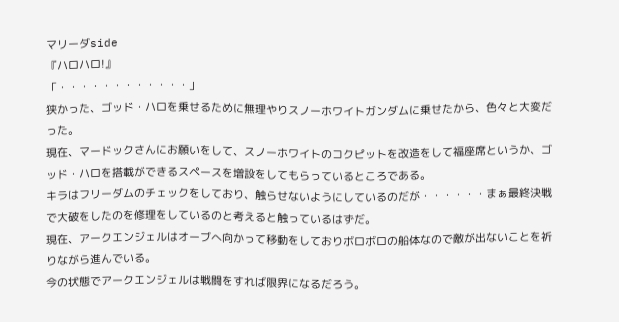マリーダside
『ハロハロ!』
「・・・・・・・・・・・・」
狭かった、ゴッド・ハロを乗せるために無理やりスノーホワイトガンダムに乗せたから、色々と大変だった。
現在、マードックさんにお願いをして、スノーホワイトのコクピットを改造をして福座席というか、ゴッド・ハロを搭載ができるスペースを増設をしてもらっているところである。
キラはフリーダムのチェックをしており、触らせないようにしているのだが・・・・・・まぁ最終決戦で大破をしたのを修理をしているのと考えると触っているはずだ。
現在、アークエンジェルはオーブへ向かって移動をしておりボロボロの船体なので敵が出ないことを祈りながら進んでいる。
今の状態でアークエンジェルは戦闘をすれば限界になるだろう。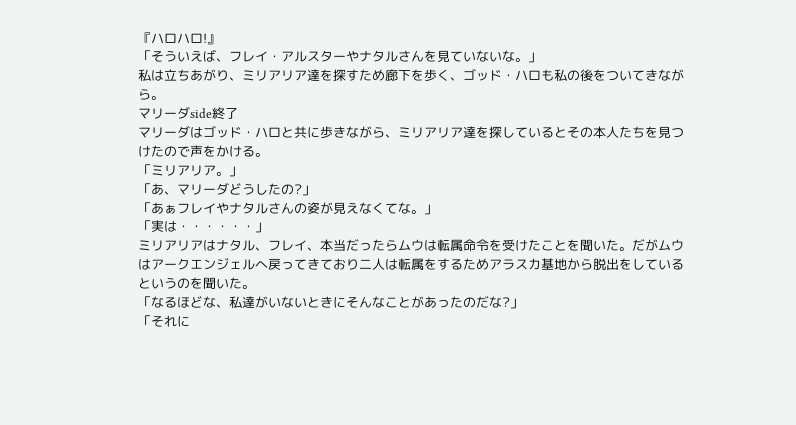『ハロハロ!』
「そういえば、フレイ・アルスターやナタルさんを見ていないな。」
私は立ちあがり、ミリアリア達を探すため廊下を歩く、ゴッド・ハロも私の後をついてきながら。
マリーダside終了
マリーダはゴッド・ハロと共に歩きながら、ミリアリア達を探しているとその本人たちを見つけたので声をかける。
「ミリアリア。」
「あ、マリーダどうしたの?」
「あぁフレイやナタルさんの姿が見えなくてな。」
「実は・・・・・・」
ミリアリアはナタル、フレイ、本当だったらムウは転属命令を受けたことを聞いた。だがムウはアークエンジェルへ戻ってきており二人は転属をするためアラスカ基地から脱出をしているというのを聞いた。
「なるほどな、私達がいないときにそんなことがあったのだな?」
「それに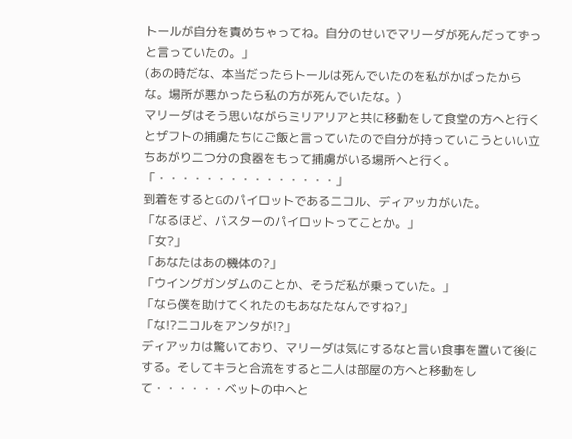トールが自分を責めちゃってね。自分のせいでマリーダが死んだってずっと言っていたの。」
(あの時だな、本当だったらトールは死んでいたのを私がかばったからな。場所が悪かったら私の方が死んでいたな。)
マリーダはそう思いながらミリアリアと共に移動をして食堂の方へと行くとザフトの捕虜たちにご飯と言っていたので自分が持っていこうといい立ちあがり二つ分の食器をもって捕虜がいる場所へと行く。
「・・・・・・・・・・・・・・・」
到着をするとGのパイロットであるニコル、ディアッカがいた。
「なるほど、バスターのパイロットってことか。」
「女?」
「あなたはあの機体の?」
「ウイングガンダムのことか、そうだ私が乗っていた。」
「なら僕を助けてくれたのもあなたなんですね?」
「な!?ニコルをアンタが!?」
ディアッカは驚いており、マリーダは気にするなと言い食事を置いて後にする。そしてキラと合流をすると二人は部屋の方へと移動をして・・・・・・ベットの中へと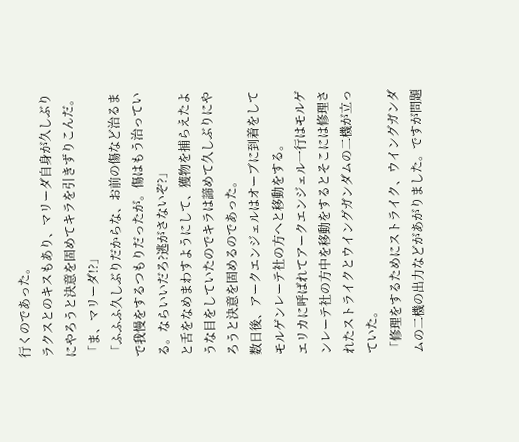行くのであった。
ラクスとのキスもあり、マリーダ自身が久しぶりにやろうと決意を固めてキラを引きずりこんだ。
「ま、マリーダ!?」
「ふふふ久しぶりだからな、お前の傷など治るまで我慢をするつもりだったが。傷はもう治っている。ならいいだろ?逃がさないぞ?」
と舌をなめまわすようにして、獲物を捕らえたような目をしていたのでキラは諦めて久しぶりにやろうと決意を固めるのであった。
数日後、アークエンジェルはオーブに到着をしてモルゲンレーテ社の方へと移動をする。
エリカに呼ばれてアークエンジェル一行はモルゲンレーテ社の方中を移動をするとそこには修理されたストライクとウイングガンダムの二機が立っていた。
「修理をするためにストライク、ウイングガンダムの二機の出力などがあがりました。ですが問題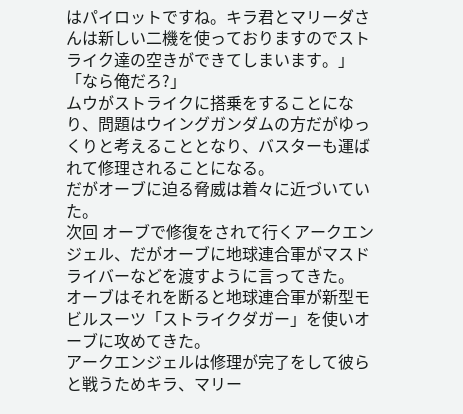はパイロットですね。キラ君とマリーダさんは新しい二機を使っておりますのでストライク達の空きができてしまいます。」
「なら俺だろ?」
ムウがストライクに搭乗をすることになり、問題はウイングガンダムの方だがゆっくりと考えることとなり、バスターも運ばれて修理されることになる。
だがオーブに迫る脅威は着々に近づいていた。
次回 オーブで修復をされて行くアークエンジェル、だがオーブに地球連合軍がマスドライバーなどを渡すように言ってきた。
オーブはそれを断ると地球連合軍が新型モビルスーツ「ストライクダガー」を使いオーブに攻めてきた。
アークエンジェルは修理が完了をして彼らと戦うためキラ、マリー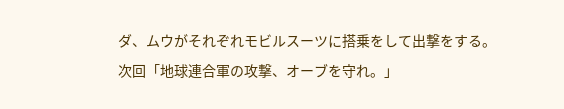ダ、ムウがそれぞれモビルスーツに搭乗をして出撃をする。
次回「地球連合軍の攻撃、オーブを守れ。」